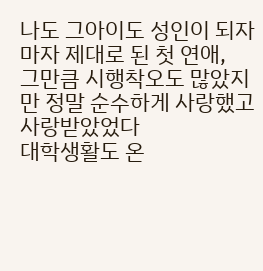나도 그아이도 성인이 되자마자 제대로 된 첫 연애,
그만큼 시행착오도 많았지만 정말 순수하게 사랑했고 사랑받았었다
대학생활도 온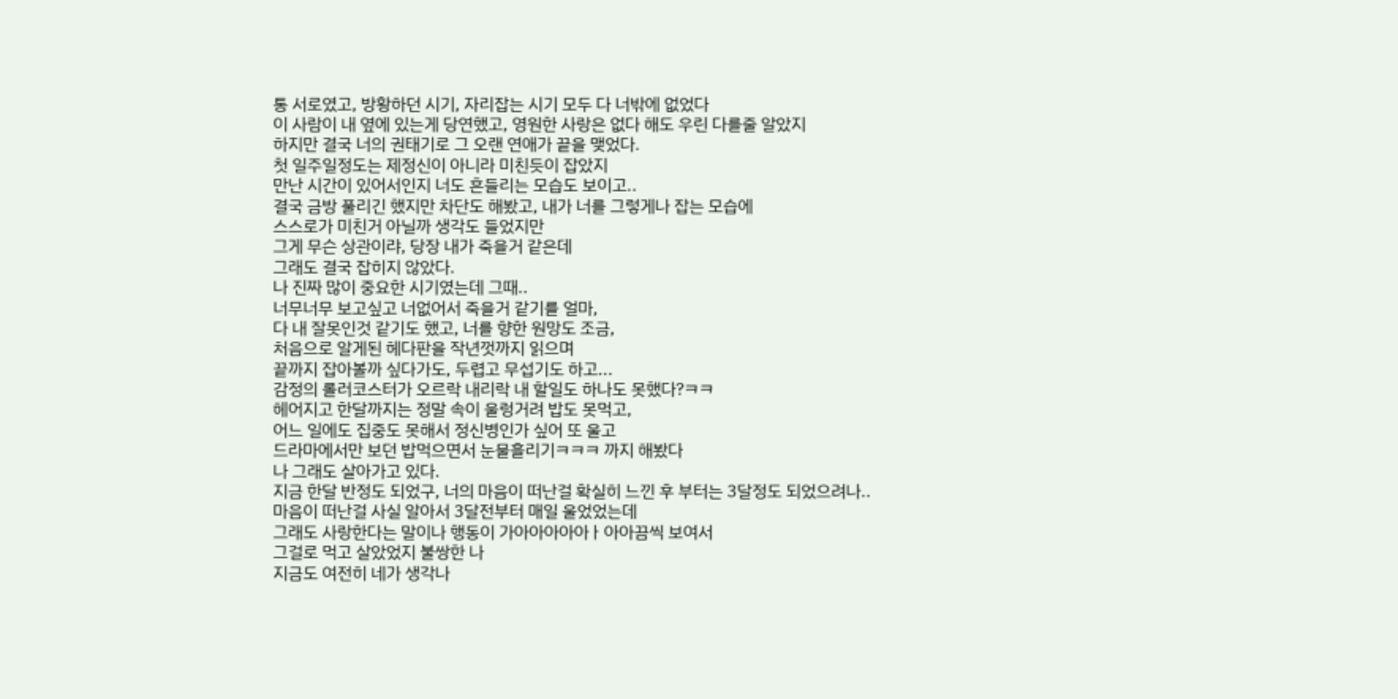통 서로였고, 방황하던 시기, 자리잡는 시기 모두 다 너밖에 없었다
이 사람이 내 옆에 있는게 당연했고, 영원한 사랑은 없다 해도 우린 다를줄 알았지
하지만 결국 너의 권태기로 그 오랜 연애가 끝을 맺었다.
첫 일주일정도는 제정신이 아니라 미친듯이 잡았지
만난 시간이 있어서인지 너도 흔들리는 모습도 보이고..
결국 금방 풀리긴 했지만 차단도 해봤고, 내가 너를 그렇게나 잡는 모습에
스스로가 미친거 아닐까 생각도 들었지만
그게 무슨 상관이랴, 당장 내가 죽을거 같은데
그래도 결국 잡히지 않았다.
나 진짜 많이 중요한 시기였는데 그때..
너무너무 보고싶고 너없어서 죽을거 같기를 얼마,
다 내 잘못인것 같기도 했고, 너를 향한 원망도 조금,
처음으로 알게된 헤다판을 작년껏까지 읽으며
끝까지 잡아볼까 싶다가도, 두렵고 무섭기도 하고...
감정의 롤러코스터가 오르락 내리락 내 할일도 하나도 못했다?ㅋㅋ
헤어지고 한달까지는 정말 속이 울렁거려 밥도 못먹고,
어느 일에도 집중도 못해서 정신병인가 싶어 또 울고
드라마에서만 보던 밥먹으면서 눈물흘리기ㅋㅋㅋ 까지 해봤다
나 그래도 살아가고 있다.
지금 한달 반정도 되었구, 너의 마음이 떠난걸 확실히 느낀 후 부터는 3달정도 되었으려나..
마음이 떠난걸 사실 알아서 3달전부터 매일 울었었는데
그래도 사랑한다는 말이나 행동이 가아아아아아ㅏ아아끔씩 보여서
그걸로 먹고 살았었지 불쌍한 나
지금도 여전히 네가 생각나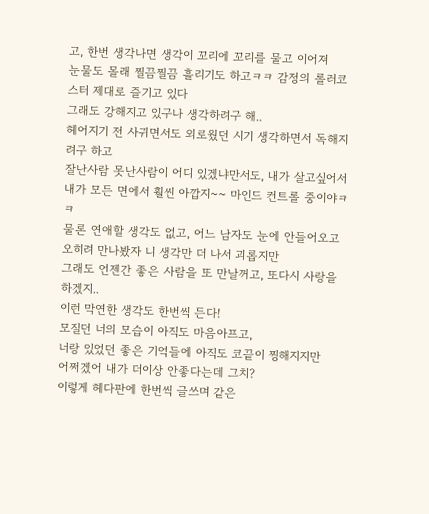고, 한번 생각나면 생각이 꼬리에 꼬리를 물고 이어져
눈물도 몰래 찔끔찔끔 흘리기도 하고ㅋㅋ 감정의 롤러코스터 제대로 즐기고 있다
그래도 강해지고 있구나 생각하려구 해..
헤어지기 전 사귀면서도 외로웠던 시기 생각하면서 독해지려구 하고
잘난사람 못난사람이 어디 있겠냐만서도, 내가 살고싶어서
내가 모든 면에서 훨씬 아깝지~~ 마인드 컨트롤 중이야ㅋㅋ
물론 연애할 생각도 없고, 어느 남자도 눈에 안들어오고
오히려 만나봤자 니 생각만 더 나서 괴롭지만
그래도 언젠간 좋은 사람을 또 만날꺼고, 또다시 사랑을 하겠지..
이런 막연한 생각도 한번씩 든다!
모질던 너의 모습이 아직도 마음아프고,
너랑 있었던 좋은 기억들에 아직도 코끝이 찡해지지만
어쩌겠어 내가 더이상 안좋다는데 그치?
이렇게 헤다판에 한번씩 글쓰며 같은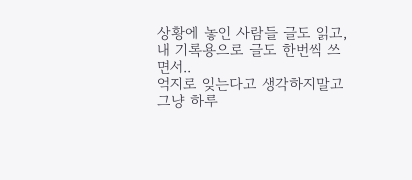상황에 놓인 사람들 글도 읽고,
내 기록용으로 글도 한번씩 쓰면서..
억지로 잊는다고 생각하지말고
그냥 하루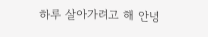하루 살아가려고 해 안녕